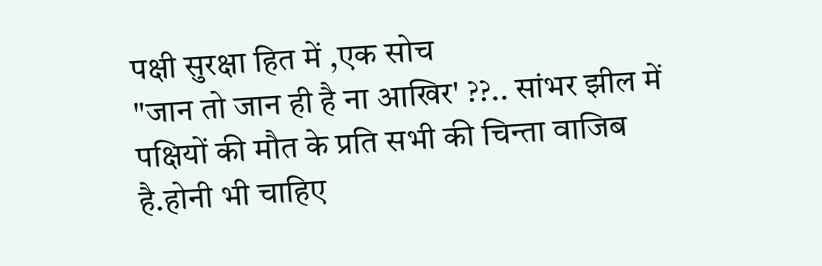पक्षी सुरक्षा हित में ,एक सोच
"जान तो जान ही है ना आखिर' ??.. सांभर झील में पक्षियों की मौत के प्रति सभी की चिन्ता वाजिब है.होनी भी चाहिए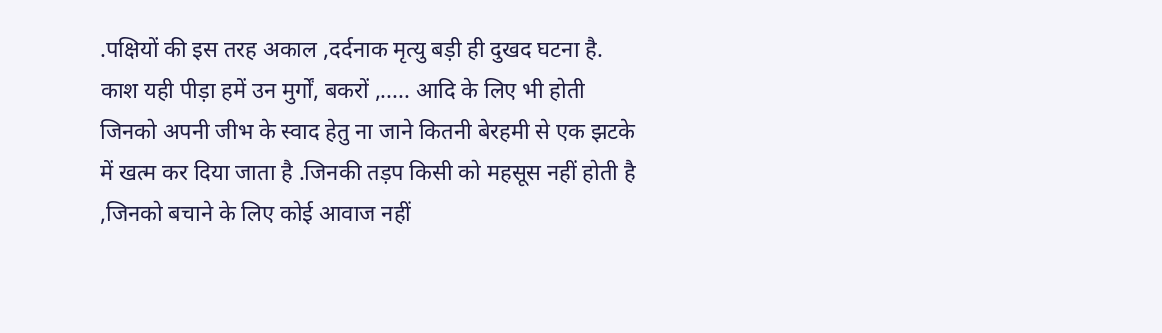.पक्षियों की इस तरह अकाल ,दर्दनाक मृत्यु बड़ी ही दुखद घटना है. काश यही पीड़ा हमें उन मुर्गों, बकरों ,..... आदि के लिए भी होती जिनको अपनी जीभ के स्वाद हेतु ना जाने कितनी बेरहमी से एक झटके में खत्म कर दिया जाता है .जिनकी तड़प किसी को महसूस नहीं होती है ,जिनको बचाने के लिए कोई आवाज नहीं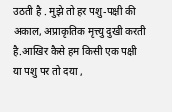उठती है . मुझे तो हर पशु-पक्षी की अकाल, अप्राकृतिक मृत्त्यु दुखी करती है.आखिर कैसे हम किसी एक पक्षी या पशु पर तो दया ,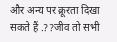और अन्य पर क्रूरता दिखा सकते हैं .??जीव तो सभी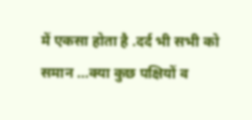में एकसा होता है .दर्द भी सभी को समान ...क्या कुछ पक्षियों व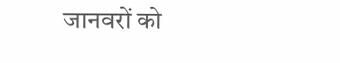जानवरों को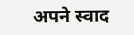अपने स्वाद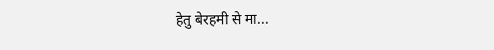हेतु बेरहमी से मा...